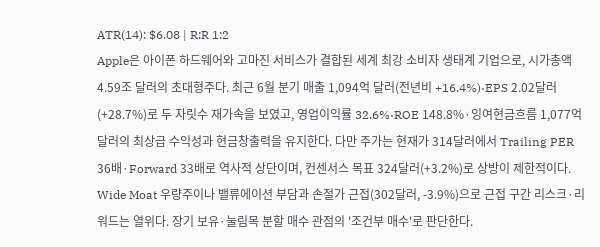ATR(14): $6.08 | R:R 1:2
Apple은 아이폰 하드웨어와 고마진 서비스가 결합된 세계 최강 소비자 생태계 기업으로, 시가총액 4.59조 달러의 초대형주다. 최근 6월 분기 매출 1,094억 달러(전년비 +16.4%)·EPS 2.02달러(+28.7%)로 두 자릿수 재가속을 보였고, 영업이익률 32.6%·ROE 148.8%·잉여현금흐름 1,077억 달러의 최상급 수익성과 현금창출력을 유지한다. 다만 주가는 현재가 314달러에서 Trailing PER 36배·Forward 33배로 역사적 상단이며, 컨센서스 목표 324달러(+3.2%)로 상방이 제한적이다. Wide Moat 우량주이나 밸류에이션 부담과 손절가 근접(302달러, -3.9%)으로 근접 구간 리스크·리워드는 열위다. 장기 보유·눌림목 분할 매수 관점의 '조건부 매수'로 판단한다.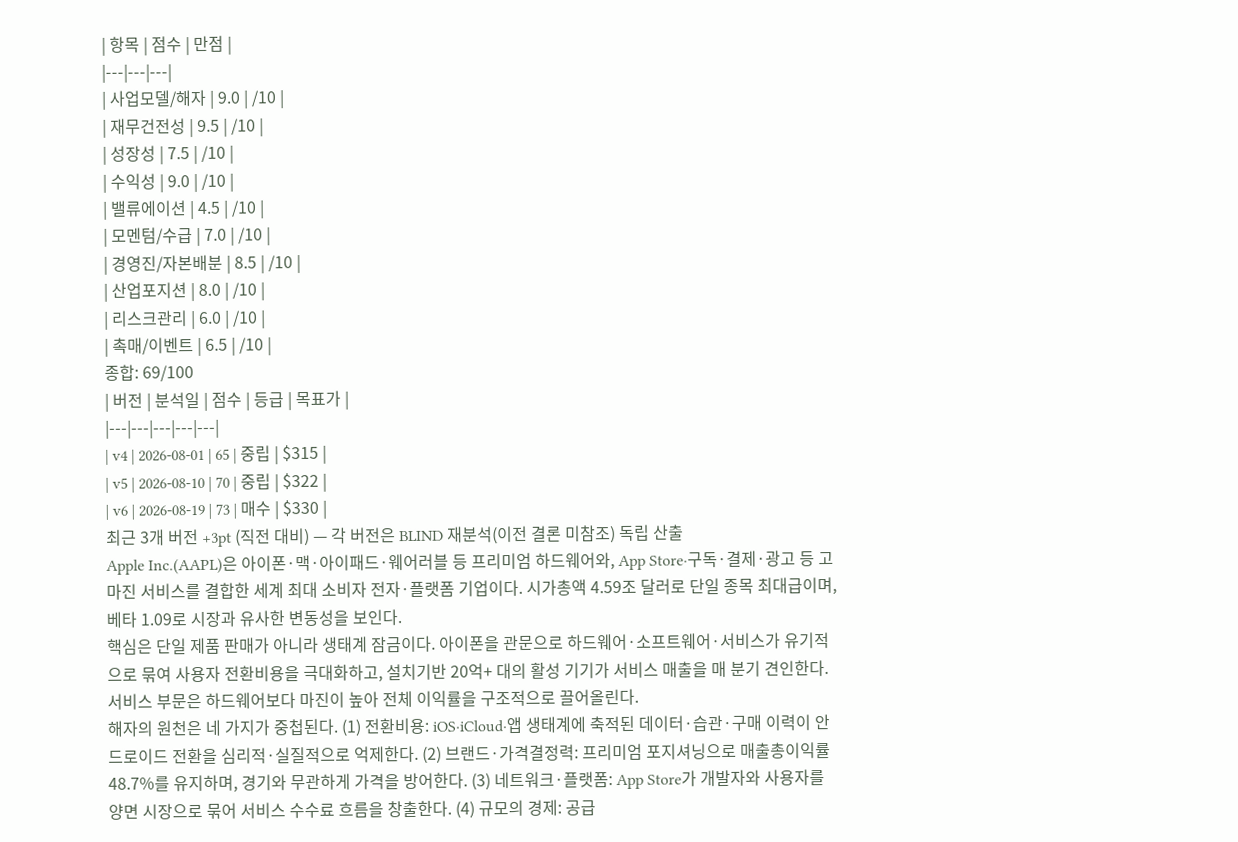| 항목 | 점수 | 만점 |
|---|---|---|
| 사업모델/해자 | 9.0 | /10 |
| 재무건전성 | 9.5 | /10 |
| 성장성 | 7.5 | /10 |
| 수익성 | 9.0 | /10 |
| 밸류에이션 | 4.5 | /10 |
| 모멘텀/수급 | 7.0 | /10 |
| 경영진/자본배분 | 8.5 | /10 |
| 산업포지션 | 8.0 | /10 |
| 리스크관리 | 6.0 | /10 |
| 촉매/이벤트 | 6.5 | /10 |
종합: 69/100
| 버전 | 분석일 | 점수 | 등급 | 목표가 |
|---|---|---|---|---|
| v4 | 2026-08-01 | 65 | 중립 | $315 |
| v5 | 2026-08-10 | 70 | 중립 | $322 |
| v6 | 2026-08-19 | 73 | 매수 | $330 |
최근 3개 버전 +3pt (직전 대비) — 각 버전은 BLIND 재분석(이전 결론 미참조) 독립 산출
Apple Inc.(AAPL)은 아이폰·맥·아이패드·웨어러블 등 프리미엄 하드웨어와, App Store·구독·결제·광고 등 고마진 서비스를 결합한 세계 최대 소비자 전자·플랫폼 기업이다. 시가총액 4.59조 달러로 단일 종목 최대급이며, 베타 1.09로 시장과 유사한 변동성을 보인다.
핵심은 단일 제품 판매가 아니라 생태계 잠금이다. 아이폰을 관문으로 하드웨어·소프트웨어·서비스가 유기적으로 묶여 사용자 전환비용을 극대화하고, 설치기반 20억+ 대의 활성 기기가 서비스 매출을 매 분기 견인한다. 서비스 부문은 하드웨어보다 마진이 높아 전체 이익률을 구조적으로 끌어올린다.
해자의 원천은 네 가지가 중첩된다. (1) 전환비용: iOS·iCloud·앱 생태계에 축적된 데이터·습관·구매 이력이 안드로이드 전환을 심리적·실질적으로 억제한다. (2) 브랜드·가격결정력: 프리미엄 포지셔닝으로 매출총이익률 48.7%를 유지하며, 경기와 무관하게 가격을 방어한다. (3) 네트워크·플랫폼: App Store가 개발자와 사용자를 양면 시장으로 묶어 서비스 수수료 흐름을 창출한다. (4) 규모의 경제: 공급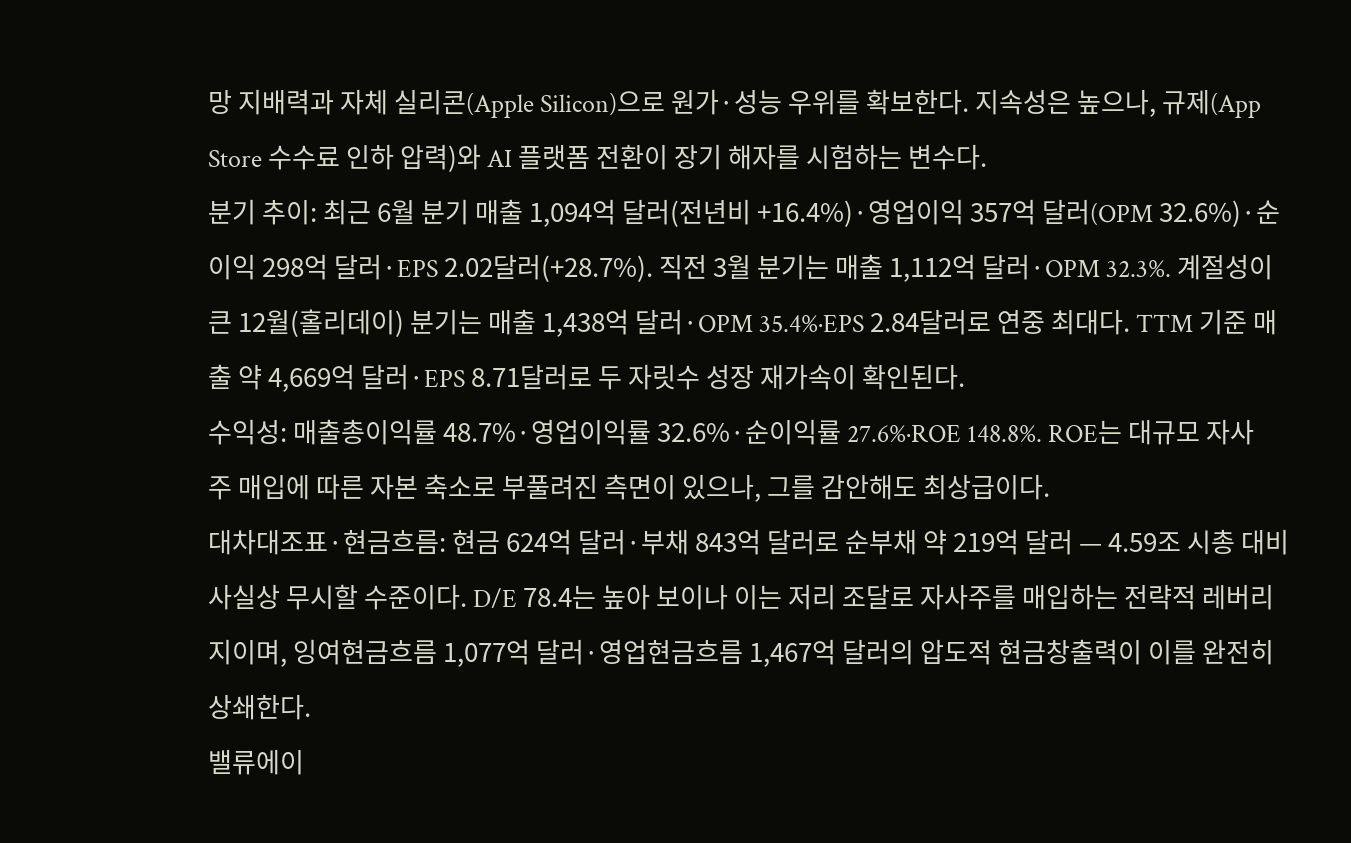망 지배력과 자체 실리콘(Apple Silicon)으로 원가·성능 우위를 확보한다. 지속성은 높으나, 규제(App Store 수수료 인하 압력)와 AI 플랫폼 전환이 장기 해자를 시험하는 변수다.
분기 추이: 최근 6월 분기 매출 1,094억 달러(전년비 +16.4%)·영업이익 357억 달러(OPM 32.6%)·순이익 298억 달러·EPS 2.02달러(+28.7%). 직전 3월 분기는 매출 1,112억 달러·OPM 32.3%. 계절성이 큰 12월(홀리데이) 분기는 매출 1,438억 달러·OPM 35.4%·EPS 2.84달러로 연중 최대다. TTM 기준 매출 약 4,669억 달러·EPS 8.71달러로 두 자릿수 성장 재가속이 확인된다.
수익성: 매출총이익률 48.7%·영업이익률 32.6%·순이익률 27.6%·ROE 148.8%. ROE는 대규모 자사주 매입에 따른 자본 축소로 부풀려진 측면이 있으나, 그를 감안해도 최상급이다.
대차대조표·현금흐름: 현금 624억 달러·부채 843억 달러로 순부채 약 219억 달러 — 4.59조 시총 대비 사실상 무시할 수준이다. D/E 78.4는 높아 보이나 이는 저리 조달로 자사주를 매입하는 전략적 레버리지이며, 잉여현금흐름 1,077억 달러·영업현금흐름 1,467억 달러의 압도적 현금창출력이 이를 완전히 상쇄한다.
밸류에이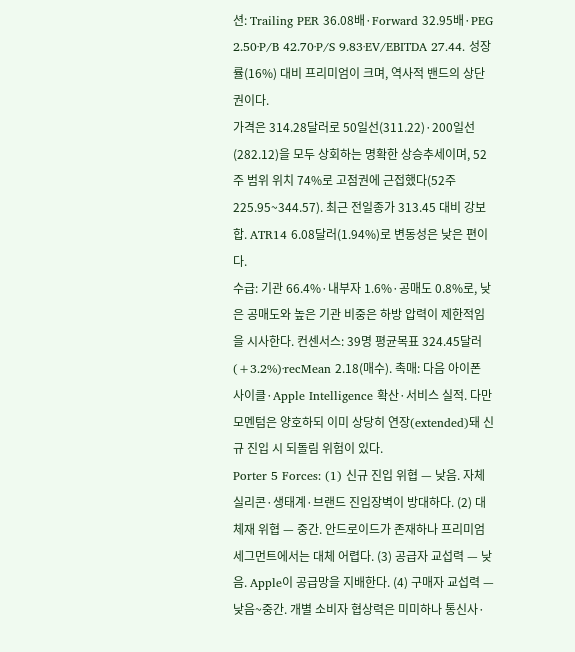션: Trailing PER 36.08배·Forward 32.95배·PEG 2.50·P/B 42.70·P/S 9.83·EV/EBITDA 27.44. 성장률(16%) 대비 프리미엄이 크며, 역사적 밴드의 상단권이다.
가격은 314.28달러로 50일선(311.22)·200일선(282.12)을 모두 상회하는 명확한 상승추세이며, 52주 범위 위치 74%로 고점권에 근접했다(52주 225.95~344.57). 최근 전일종가 313.45 대비 강보합. ATR14 6.08달러(1.94%)로 변동성은 낮은 편이다.
수급: 기관 66.4%·내부자 1.6%·공매도 0.8%로, 낮은 공매도와 높은 기관 비중은 하방 압력이 제한적임을 시사한다. 컨센서스: 39명 평균목표 324.45달러(+3.2%)·recMean 2.18(매수). 촉매: 다음 아이폰 사이클·Apple Intelligence 확산·서비스 실적. 다만 모멘텀은 양호하되 이미 상당히 연장(extended)돼 신규 진입 시 되돌림 위험이 있다.
Porter 5 Forces: (1) 신규 진입 위협 — 낮음. 자체 실리콘·생태계·브랜드 진입장벽이 방대하다. (2) 대체재 위협 — 중간. 안드로이드가 존재하나 프리미엄 세그먼트에서는 대체 어렵다. (3) 공급자 교섭력 — 낮음. Apple이 공급망을 지배한다. (4) 구매자 교섭력 — 낮음~중간. 개별 소비자 협상력은 미미하나 통신사·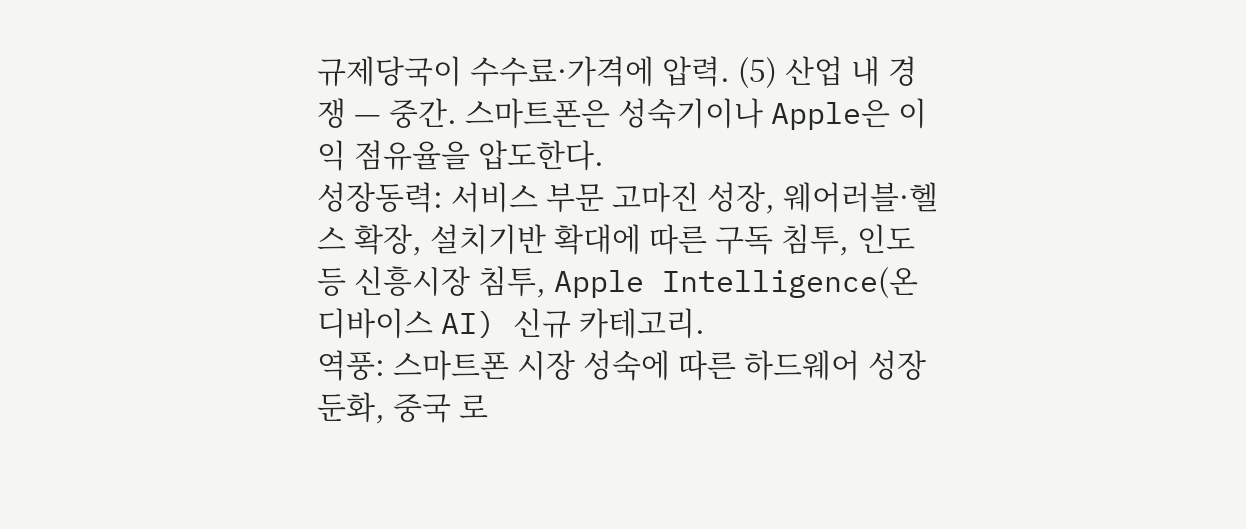규제당국이 수수료·가격에 압력. (5) 산업 내 경쟁 — 중간. 스마트폰은 성숙기이나 Apple은 이익 점유율을 압도한다.
성장동력: 서비스 부문 고마진 성장, 웨어러블·헬스 확장, 설치기반 확대에 따른 구독 침투, 인도 등 신흥시장 침투, Apple Intelligence(온디바이스 AI) 신규 카테고리.
역풍: 스마트폰 시장 성숙에 따른 하드웨어 성장 둔화, 중국 로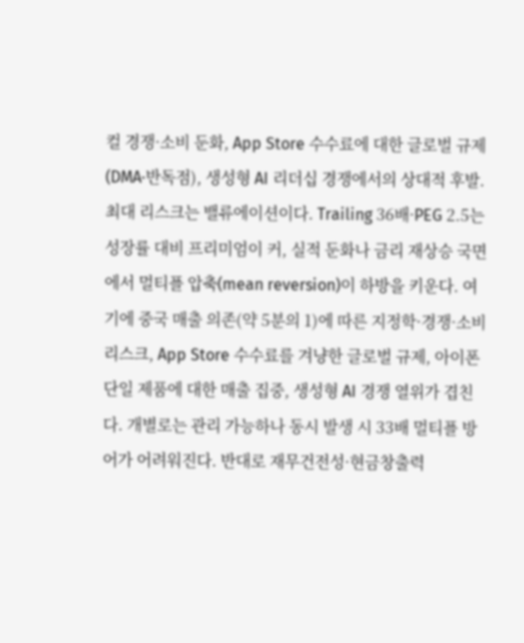컬 경쟁·소비 둔화, App Store 수수료에 대한 글로벌 규제(DMA·반독점), 생성형 AI 리더십 경쟁에서의 상대적 후발.
최대 리스크는 밸류에이션이다. Trailing 36배·PEG 2.5는 성장률 대비 프리미엄이 커, 실적 둔화나 금리 재상승 국면에서 멀티플 압축(mean reversion)이 하방을 키운다. 여기에 중국 매출 의존(약 5분의 1)에 따른 지정학·경쟁·소비 리스크, App Store 수수료를 겨냥한 글로벌 규제, 아이폰 단일 제품에 대한 매출 집중, 생성형 AI 경쟁 열위가 겹친다. 개별로는 관리 가능하나 동시 발생 시 33배 멀티플 방어가 어려워진다. 반대로 재무건전성·현금창출력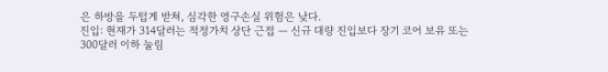은 하방을 두텁게 받쳐, 심각한 영구손실 위험은 낮다.
진입: 현재가 314달러는 적정가치 상단 근접 — 신규 대량 진입보다 장기 코어 보유 또는 300달러 이하 눌림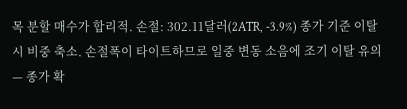목 분할 매수가 합리적. 손절: 302.11달러(2ATR, -3.9%) 종가 기준 이탈 시 비중 축소. 손절폭이 타이트하므로 일중 변동 소음에 조기 이탈 유의 — 종가 확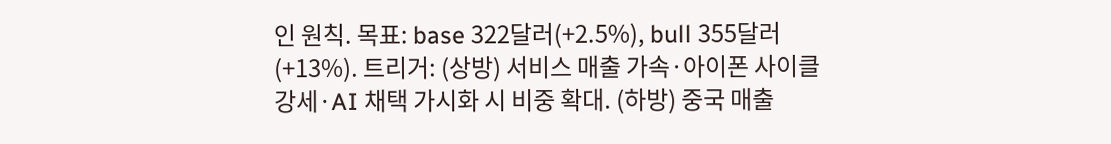인 원칙. 목표: base 322달러(+2.5%), bull 355달러(+13%). 트리거: (상방) 서비스 매출 가속·아이폰 사이클 강세·AI 채택 가시화 시 비중 확대. (하방) 중국 매출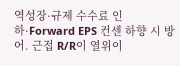역성장·규제 수수료 인하·Forward EPS 컨센 하향 시 방어. 근접 R/R이 열위이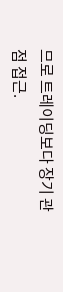므로 트레이딩보다 장기 관점 접근.